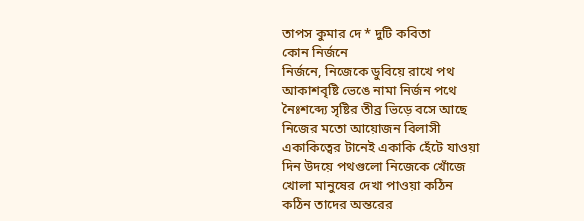তাপস কুমার দে * দুটি কবিতা
কোন নির্জনে
নির্জনে, নিজেকে ডুবিয়ে রাখে পথ
আকাশবৃষ্টি ভেঙে নামা নির্জন পথে
নৈঃশব্দ্যে সৃষ্টির তীব্র ভিড়ে বসে আছে
নিজের মতো আয়োজন বিলাসী
একাকিত্বের টানেই একাকি হেঁটে যাওয়া
দিন উদয়ে পথগুলো নিজেকে খোঁজে
খোলা মানুষের দেখা পাওয়া কঠিন
কঠিন তাদের অন্তরের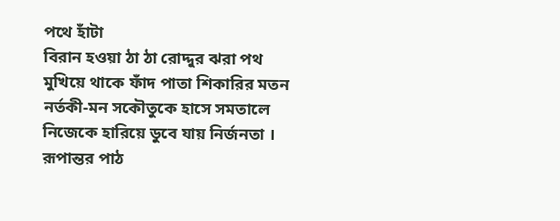পথে হাঁটা
বিরান হওয়া ঠা ঠা রোদ্দুর ঝরা পথ
মুখিয়ে থাকে ফাঁদ পাতা শিকারির মতন
নর্তকী-মন সকৌতুকে হাসে সমতালে
নিজেকে হারিয়ে ডুবে যায় নির্জনতা ।
রূপান্তর পাঠ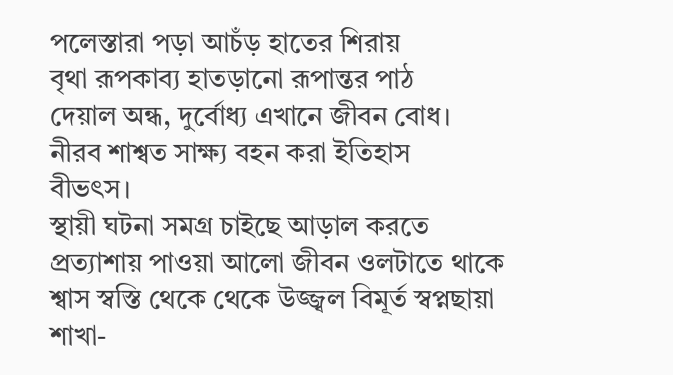পলেস্তারা পড়া আচঁড় হাতের শিরায়
বৃথা রূপকাব্য হাতড়ানো রূপান্তর পাঠ
দেয়াল অন্ধ, দুর্বোধ্য এখানে জীবন বোধ।
নীরব শাশ্বত সাক্ষ্য বহন করা ইতিহাস
বীভৎস।
স্থায়ী ঘটনা সমগ্র চাইছে আড়াল করতে
প্রত্যাশায় পাওয়া আলো জীবন ওলটাতে থাকে
শ্বাস স্বস্তি থেকে থেকে উজ্জ্বল বিমূর্ত স্বপ্নছায়া
শাখা-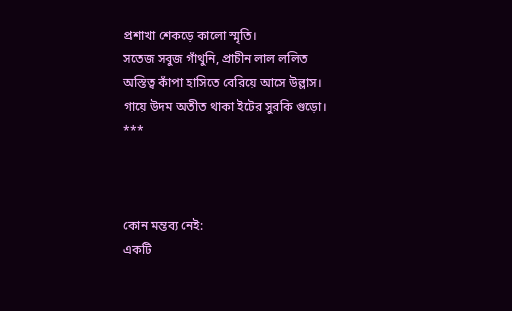প্রশাখা শেকড়ে কালো স্মৃতি।
সতেজ সবুজ গাঁথুনি, প্রাচীন লাল ললিত
অস্তিত্ব কাঁপা হাসিতে বেরিয়ে আসে উল্লাস।
গায়ে উদম অতীত থাকা ইটের সুরকি গুড়ো।
***



কোন মন্তব্য নেই:
একটি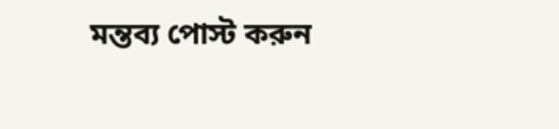মন্তব্য পোস্ট করুন